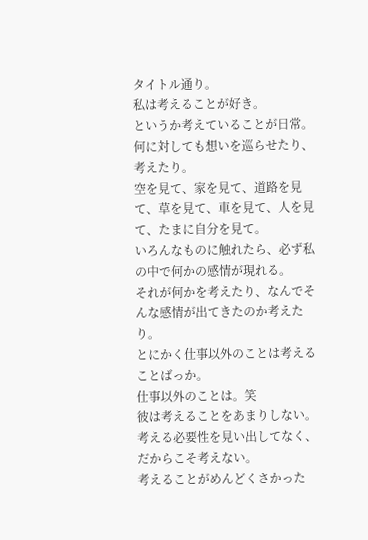タイトル通り。
私は考えることが好き。
というか考えていることが日常。
何に対しても想いを巡らせたり、考えたり。
空を見て、家を見て、道路を見て、草を見て、車を見て、人を見て、たまに自分を見て。
いろんなものに触れたら、必ず私の中で何かの感情が現れる。
それが何かを考えたり、なんでそんな感情が出てきたのか考えたり。
とにかく仕事以外のことは考えることばっか。
仕事以外のことは。笑
彼は考えることをあまりしない。
考える必要性を見い出してなく、だからこそ考えない。
考えることがめんどくさかった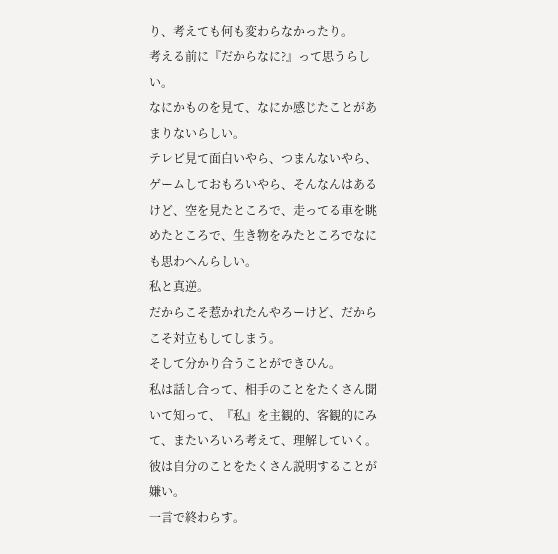り、考えても何も変わらなかったり。
考える前に『だからなに?』って思うらしい。
なにかものを見て、なにか感じたことがあまりないらしい。
テレビ見て面白いやら、つまんないやら、ゲームしておもろいやら、そんなんはあるけど、空を見たところで、走ってる車を眺めたところで、生き物をみたところでなにも思わへんらしい。
私と真逆。
だからこそ惹かれたんやろーけど、だからこそ対立もしてしまう。
そして分かり合うことができひん。
私は話し合って、相手のことをたくさん聞いて知って、『私』を主観的、客観的にみて、またいろいろ考えて、理解していく。
彼は自分のことをたくさん説明することが嫌い。
一言で終わらす。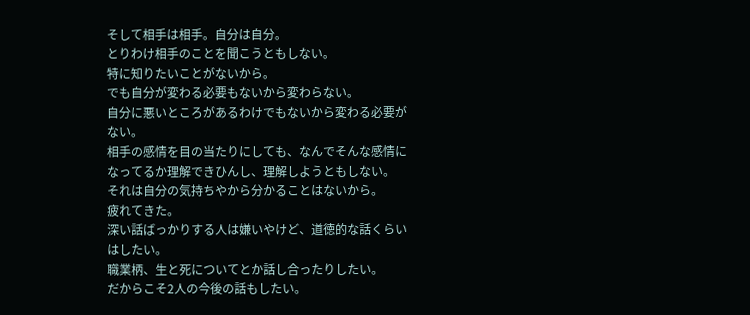そして相手は相手。自分は自分。
とりわけ相手のことを聞こうともしない。
特に知りたいことがないから。
でも自分が変わる必要もないから変わらない。
自分に悪いところがあるわけでもないから変わる必要がない。
相手の感情を目の当たりにしても、なんでそんな感情になってるか理解できひんし、理解しようともしない。
それは自分の気持ちやから分かることはないから。
疲れてきた。
深い話ばっかりする人は嫌いやけど、道徳的な話くらいはしたい。
職業柄、生と死についてとか話し合ったりしたい。
だからこそ2人の今後の話もしたい。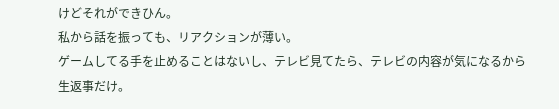けどそれができひん。
私から話を振っても、リアクションが薄い。
ゲームしてる手を止めることはないし、テレビ見てたら、テレビの内容が気になるから生返事だけ。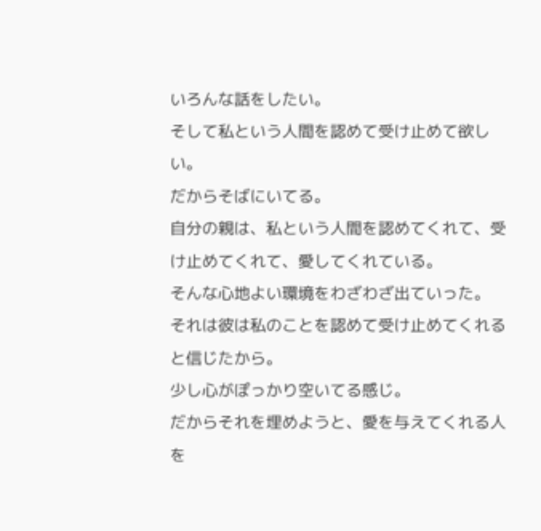いろんな話をしたい。
そして私という人間を認めて受け止めて欲しい。
だからそばにいてる。
自分の親は、私という人間を認めてくれて、受け止めてくれて、愛してくれている。
そんな心地よい環境をわざわざ出ていった。
それは彼は私のことを認めて受け止めてくれると信じたから。
少し心がぽっかり空いてる感じ。
だからそれを埋めようと、愛を与えてくれる人を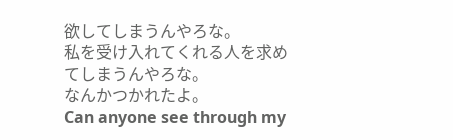欲してしまうんやろな。
私を受け入れてくれる人を求めてしまうんやろな。
なんかつかれたよ。
Can anyone see through my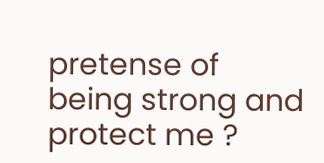pretense of being strong and protect me ?